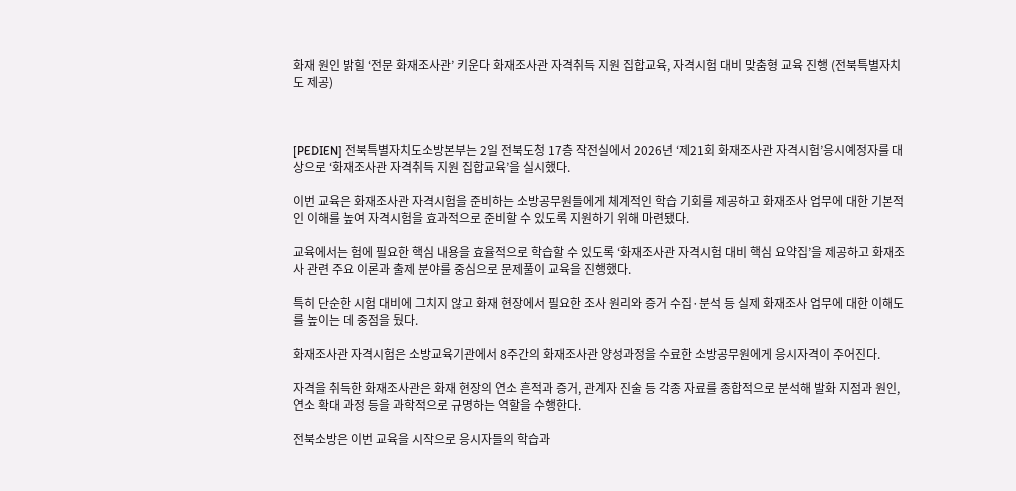화재 원인 밝힐 ‘전문 화재조사관’ 키운다 화재조사관 자격취득 지원 집합교육, 자격시험 대비 맞춤형 교육 진행 (전북특별자치도 제공)



[PEDIEN] 전북특별자치도소방본부는 2일 전북도청 17층 작전실에서 2026년 ‘제21회 화재조사관 자격시험’응시예정자를 대상으로 ‘화재조사관 자격취득 지원 집합교육’을 실시했다.

이번 교육은 화재조사관 자격시험을 준비하는 소방공무원들에게 체계적인 학습 기회를 제공하고 화재조사 업무에 대한 기본적인 이해를 높여 자격시험을 효과적으로 준비할 수 있도록 지원하기 위해 마련됐다.

교육에서는 험에 필요한 핵심 내용을 효율적으로 학습할 수 있도록 ‘화재조사관 자격시험 대비 핵심 요약집’을 제공하고 화재조사 관련 주요 이론과 출제 분야를 중심으로 문제풀이 교육을 진행했다.

특히 단순한 시험 대비에 그치지 않고 화재 현장에서 필요한 조사 원리와 증거 수집·분석 등 실제 화재조사 업무에 대한 이해도를 높이는 데 중점을 뒀다.

화재조사관 자격시험은 소방교육기관에서 8주간의 화재조사관 양성과정을 수료한 소방공무원에게 응시자격이 주어진다.

자격을 취득한 화재조사관은 화재 현장의 연소 흔적과 증거, 관계자 진술 등 각종 자료를 종합적으로 분석해 발화 지점과 원인, 연소 확대 과정 등을 과학적으로 규명하는 역할을 수행한다.

전북소방은 이번 교육을 시작으로 응시자들의 학습과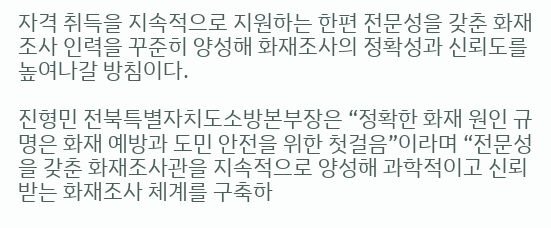자격 취득을 지속적으로 지원하는 한편 전문성을 갖춘 화재조사 인력을 꾸준히 양성해 화재조사의 정확성과 신뢰도를 높여나갈 방침이다.

진형민 전북특별자치도소방본부장은 “정확한 화재 원인 규명은 화재 예방과 도민 안전을 위한 첫걸음”이라며 “전문성을 갖춘 화재조사관을 지속적으로 양성해 과학적이고 신뢰받는 화재조사 체계를 구축하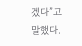겠다”고 말했다.